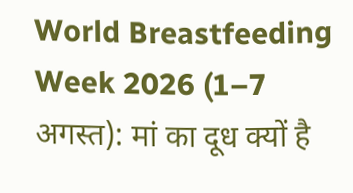World Breastfeeding Week 2026 (1–7 अगस्त): मां का दूध क्यों है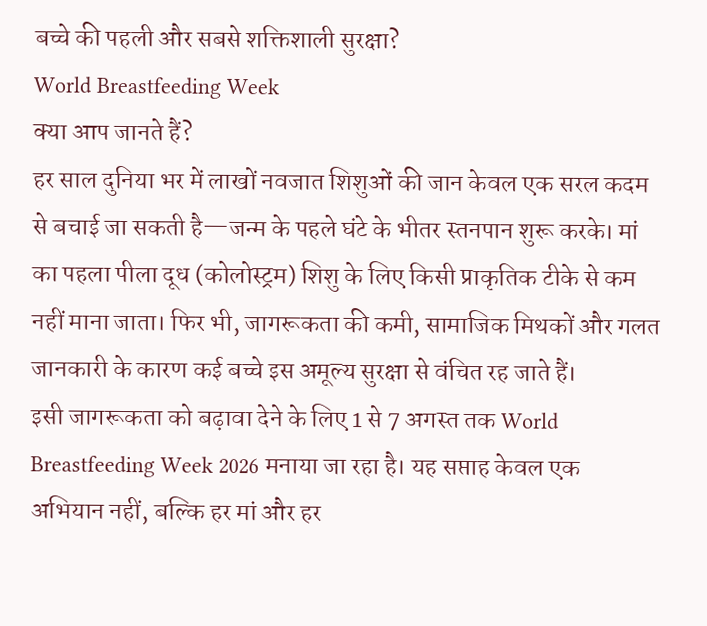बच्चे की पहली और सबसे शक्तिशाली सुरक्षा?
World Breastfeeding Week
क्या आप जानते हैं?
हर साल दुनिया भर में लाखों नवजात शिशुओं की जान केवल एक सरल कदम से बचाई जा सकती है—जन्म के पहले घंटे के भीतर स्तनपान शुरू करके। मां का पहला पीला दूध (कोलोस्ट्रम) शिशु के लिए किसी प्राकृतिक टीके से कम नहीं माना जाता। फिर भी, जागरूकता की कमी, सामाजिक मिथकों और गलत जानकारी के कारण कई बच्चे इस अमूल्य सुरक्षा से वंचित रह जाते हैं।
इसी जागरूकता को बढ़ावा देने के लिए 1 से 7 अगस्त तक World Breastfeeding Week 2026 मनाया जा रहा है। यह सप्ताह केवल एक अभियान नहीं, बल्कि हर मां और हर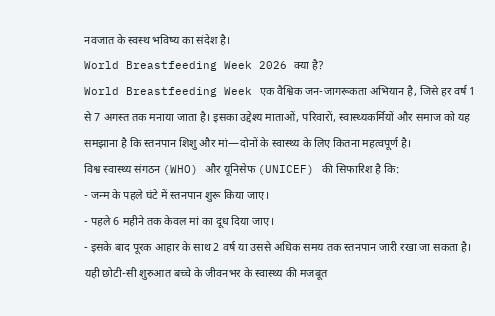नवजात के स्वस्थ भविष्य का संदेश है।
World Breastfeeding Week 2026 क्या है?
World Breastfeeding Week एक वैश्विक जन-जागरूकता अभियान है, जिसे हर वर्ष 1 से 7 अगस्त तक मनाया जाता है। इसका उद्देश्य माताओं, परिवारों, स्वास्थ्यकर्मियों और समाज को यह समझाना है कि स्तनपान शिशु और मां—दोनों के स्वास्थ्य के लिए कितना महत्वपूर्ण है।
विश्व स्वास्थ्य संगठन (WHO) और यूनिसेफ (UNICEF) की सिफारिश है कि:
- जन्म के पहले घंटे में स्तनपान शुरू किया जाए।
- पहले 6 महीने तक केवल मां का दूध दिया जाए।
- इसके बाद पूरक आहार के साथ 2 वर्ष या उससे अधिक समय तक स्तनपान जारी रखा जा सकता है।
यही छोटी-सी शुरुआत बच्चे के जीवनभर के स्वास्थ्य की मजबूत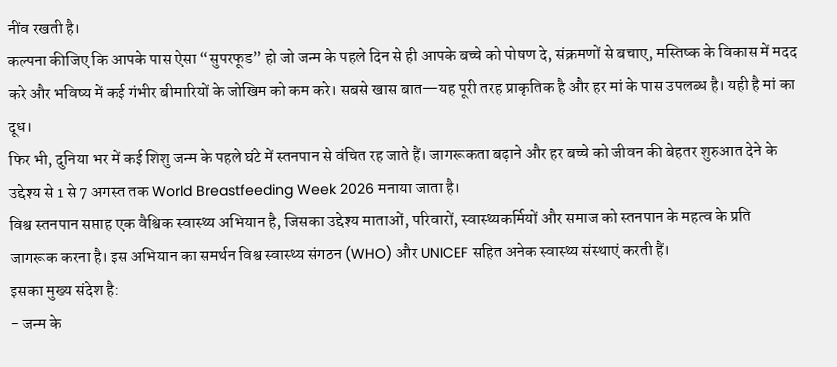नींव रखती है।
कल्पना कीजिए कि आपके पास ऐसा “सुपरफूड” हो जो जन्म के पहले दिन से ही आपके बच्चे को पोषण दे, संक्रमणों से बचाए, मस्तिष्क के विकास में मदद करे और भविष्य में कई गंभीर बीमारियों के जोखिम को कम करे। सबसे खास बात—यह पूरी तरह प्राकृतिक है और हर मां के पास उपलब्ध है। यही है मां का दूध।
फिर भी, दुनिया भर में कई शिशु जन्म के पहले घंटे में स्तनपान से वंचित रह जाते हैं। जागरूकता बढ़ाने और हर बच्चे को जीवन की बेहतर शुरुआत देने के उद्देश्य से 1 से 7 अगस्त तक World Breastfeeding Week 2026 मनाया जाता है।
विश्व स्तनपान सप्ताह एक वैश्विक स्वास्थ्य अभियान है, जिसका उद्देश्य माताओं, परिवारों, स्वास्थ्यकर्मियों और समाज को स्तनपान के महत्व के प्रति जागरूक करना है। इस अभियान का समर्थन विश्व स्वास्थ्य संगठन (WHO) और UNICEF सहित अनेक स्वास्थ्य संस्थाएं करती हैं।
इसका मुख्य संदेश है:
- जन्म के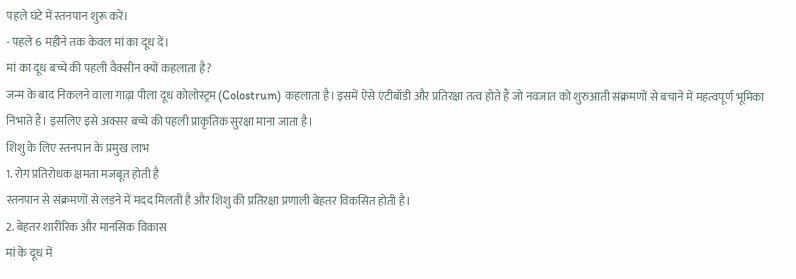पहले घंटे में स्तनपान शुरू करें।
- पहले 6 महीने तक केवल मां का दूध दें।
मां का दूध बच्चे की पहली वैक्सीन क्यों कहलाता है?
जन्म के बाद निकलने वाला गाढ़ा पीला दूध कोलोस्ट्रम (Colostrum) कहलाता है। इसमें ऐसे एंटीबॉडी और प्रतिरक्षा तत्व होते हैं जो नवजात को शुरुआती संक्रमणों से बचाने में महत्वपूर्ण भूमिका निभाते हैं। इसलिए इसे अक्सर बच्चे की पहली प्राकृतिक सुरक्षा माना जाता है।
शिशु के लिए स्तनपान के प्रमुख लाभ
1. रोग प्रतिरोधक क्षमता मजबूत होती है
स्तनपान से संक्रमणों से लड़ने में मदद मिलती है और शिशु की प्रतिरक्षा प्रणाली बेहतर विकसित होती है।
2. बेहतर शारीरिक और मानसिक विकास
मां के दूध में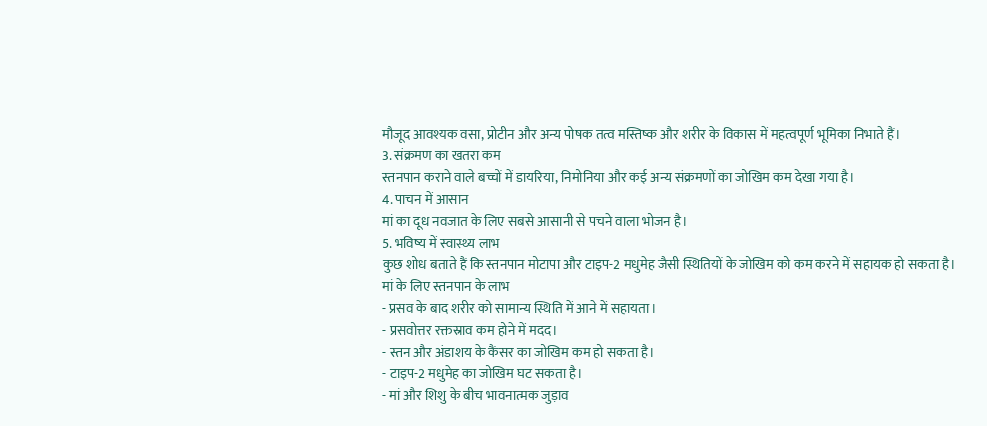मौजूद आवश्यक वसा, प्रोटीन और अन्य पोषक तत्व मस्तिष्क और शरीर के विकास में महत्वपूर्ण भूमिका निभाते हैं।
3. संक्रमण का खतरा कम
स्तनपान कराने वाले बच्चों में डायरिया, निमोनिया और कई अन्य संक्रमणों का जोखिम कम देखा गया है।
4. पाचन में आसान
मां का दूध नवजात के लिए सबसे आसानी से पचने वाला भोजन है।
5. भविष्य में स्वास्थ्य लाभ
कुछ शोध बताते हैं कि स्तनपान मोटापा और टाइप-2 मधुमेह जैसी स्थितियों के जोखिम को कम करने में सहायक हो सकता है।
मां के लिए स्तनपान के लाभ
- प्रसव के बाद शरीर को सामान्य स्थिति में आने में सहायता।
- प्रसवोत्तर रक्तस्राव कम होने में मदद।
- स्तन और अंडाशय के कैंसर का जोखिम कम हो सकता है।
- टाइप-2 मधुमेह का जोखिम घट सकता है।
- मां और शिशु के बीच भावनात्मक जुड़ाव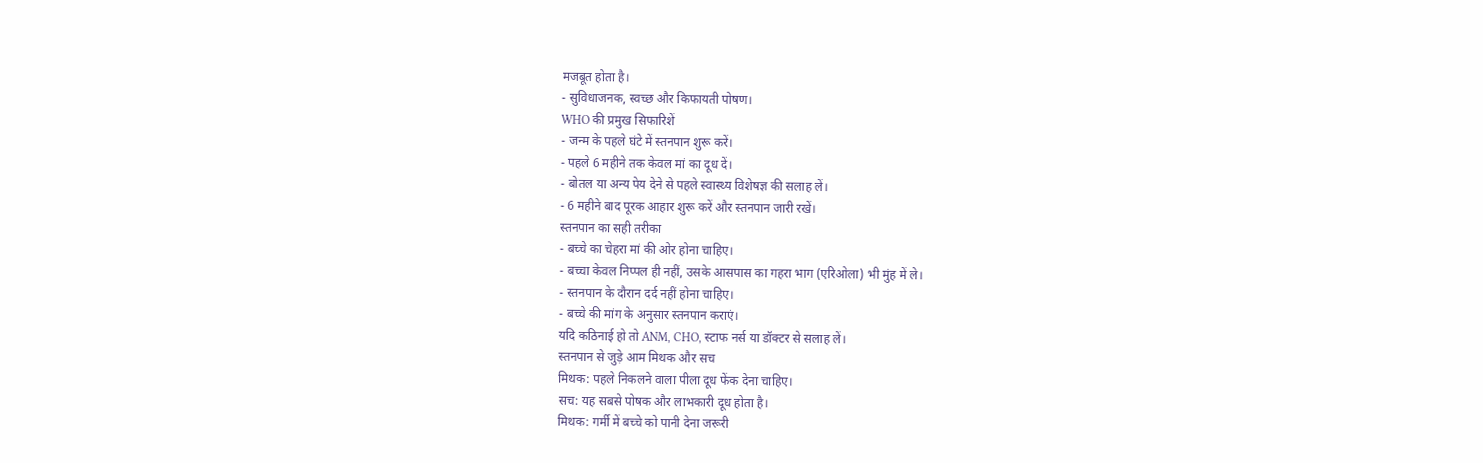मजबूत होता है।
- सुविधाजनक, स्वच्छ और किफायती पोषण।
WHO की प्रमुख सिफारिशें
- जन्म के पहले घंटे में स्तनपान शुरू करें।
- पहले 6 महीने तक केवल मां का दूध दें।
- बोतल या अन्य पेय देने से पहले स्वास्थ्य विशेषज्ञ की सलाह लें।
- 6 महीने बाद पूरक आहार शुरू करें और स्तनपान जारी रखें।
स्तनपान का सही तरीका
- बच्चे का चेहरा मां की ओर होना चाहिए।
- बच्चा केवल निप्पल ही नहीं, उसके आसपास का गहरा भाग (एरिओला) भी मुंह में ले।
- स्तनपान के दौरान दर्द नहीं होना चाहिए।
- बच्चे की मांग के अनुसार स्तनपान कराएं।
यदि कठिनाई हो तो ANM, CHO, स्टाफ नर्स या डॉक्टर से सलाह लें।
स्तनपान से जुड़े आम मिथक और सच
मिथक: पहले निकलने वाला पीला दूध फेंक देना चाहिए।
सच: यह सबसे पोषक और लाभकारी दूध होता है।
मिथक: गर्मी में बच्चे को पानी देना जरूरी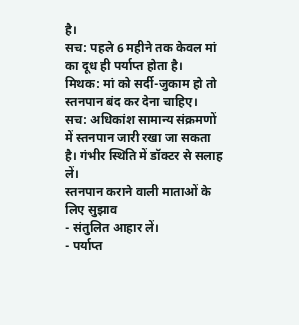है।
सच: पहले 6 महीने तक केवल मां का दूध ही पर्याप्त होता है।
मिथक: मां को सर्दी-जुकाम हो तो स्तनपान बंद कर देना चाहिए।
सच: अधिकांश सामान्य संक्रमणों में स्तनपान जारी रखा जा सकता है। गंभीर स्थिति में डॉक्टर से सलाह लें।
स्तनपान कराने वाली माताओं के लिए सुझाव
- संतुलित आहार लें।
- पर्याप्त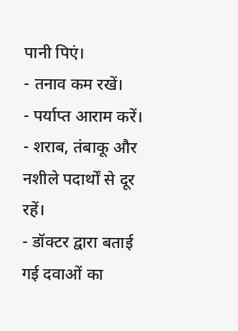पानी पिएं।
- तनाव कम रखें।
- पर्याप्त आराम करें।
- शराब, तंबाकू और नशीले पदार्थों से दूर रहें।
- डॉक्टर द्वारा बताई गई दवाओं का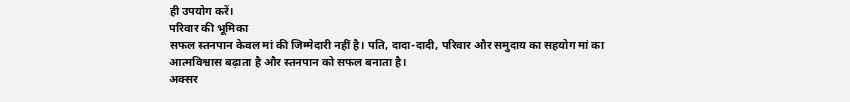ही उपयोग करें।
परिवार की भूमिका
सफल स्तनपान केवल मां की जिम्मेदारी नहीं है। पति, दादा-दादी, परिवार और समुदाय का सहयोग मां का आत्मविश्वास बढ़ाता है और स्तनपान को सफल बनाता है।
अक्सर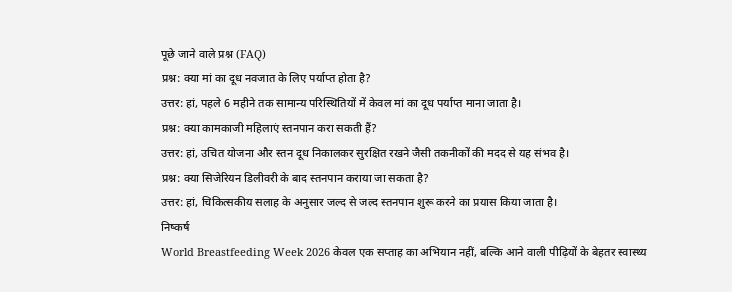पूछे जाने वाले प्रश्न (FAQ)
प्रश्न: क्या मां का दूध नवजात के लिए पर्याप्त होता है?
उत्तर: हां, पहले 6 महीने तक सामान्य परिस्थितियों में केवल मां का दूध पर्याप्त माना जाता है।
प्रश्न: क्या कामकाजी महिलाएं स्तनपान करा सकती हैं?
उत्तर: हां, उचित योजना और स्तन दूध निकालकर सुरक्षित रखने जैसी तकनीकों की मदद से यह संभव है।
प्रश्न: क्या सिजेरियन डिलीवरी के बाद स्तनपान कराया जा सकता है?
उत्तर: हां, चिकित्सकीय सलाह के अनुसार जल्द से जल्द स्तनपान शुरू करने का प्रयास किया जाता है।
निष्कर्ष
World Breastfeeding Week 2026 केवल एक सप्ताह का अभियान नहीं, बल्कि आने वाली पीढ़ियों के बेहतर स्वास्थ्य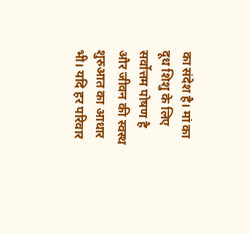का संदेश है। मां का दूध शिशु के लिए सर्वोत्तम पोषण है और जीवन की स्वस्थ शुरुआत का आधार भी। यदि हर परिवार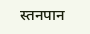स्तनपान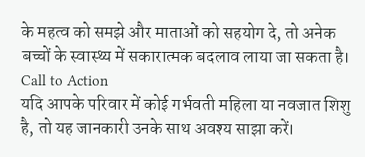के महत्व को समझे और माताओं को सहयोग दे, तो अनेक बच्चों के स्वास्थ्य में सकारात्मक बदलाव लाया जा सकता है।
Call to Action
यदि आपके परिवार में कोई गर्भवती महिला या नवजात शिशु है, तो यह जानकारी उनके साथ अवश्य साझा करें।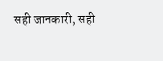सही जानकारी, सही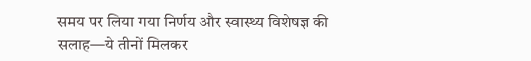समय पर लिया गया निर्णय और स्वास्थ्य विशेषज्ञ की सलाह—ये तीनों मिलकर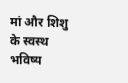मां और शिशु के स्वस्थ भविष्य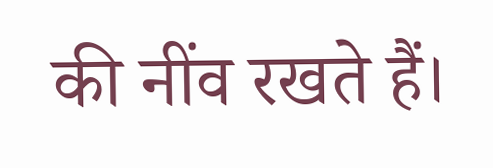की नींव रखते हैं।